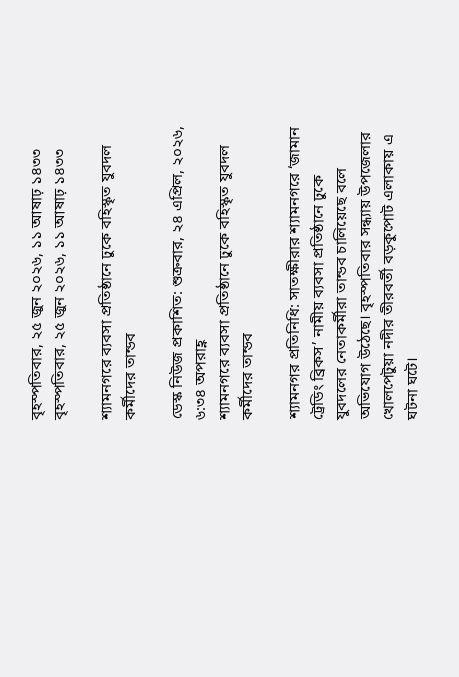বৃহস্পতিবার, ২৫ জুন ২০২৬, ১১ আষাঢ় ১৪৩৩
বৃহস্পতিবার, ২৫ জুন ২০২৬, ১১ আষাঢ় ১৪৩৩

শ্যামনগরে ব্যবসা প্রতিষ্ঠানে ঢুকে বহিস্কৃত যুবদল কর্মীদের তান্ডব

ডেস্ক নিউজ প্রকাশিত: শুক্রবার, ২৪ এপ্রিল, ২০২৬, ৬:৩৪ অপরাহ্ণ
শ্যামনগরে ব্যবসা প্রতিষ্ঠানে ঢুকে বহিস্কৃত যুবদল কর্মীদের তান্ডব

শ্যামনগর প্রতিনিধি: সাতক্ষীরার শ্যামনগরে ‘জামান ট্রেডিং ব্রিকস’ নামীয় ব্যবসা প্রতিষ্ঠানে ঢুকে যুবদলের নেতাকর্মীরা তান্ডব চালিয়েছে বলে অভিযোগ উঠেছে। বৃহস্পতিবার সন্ধ্যায় উপজেলার খোলপেটুয়া নদীর তীরবর্তী বড়কুপোট এলাকায় এ ঘটনা ঘটে।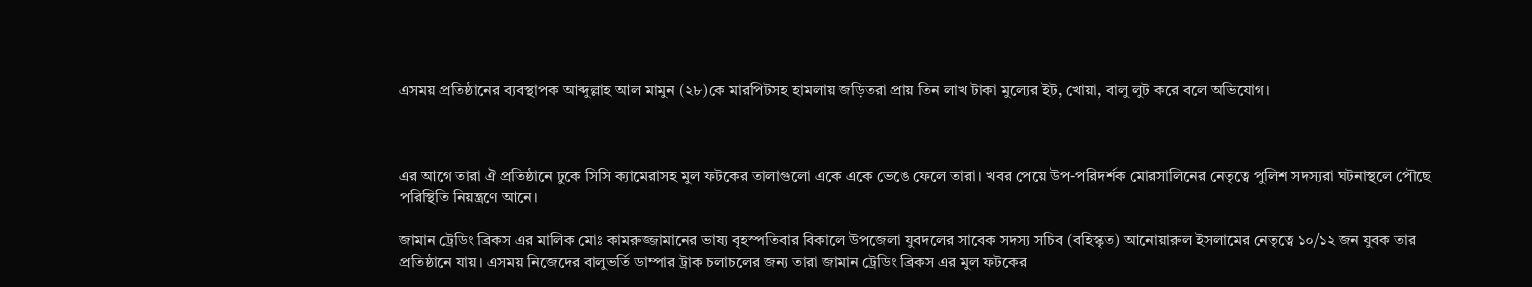এসময় প্রতিষ্ঠানের ব্যবস্থাপক আব্দুল্লাহ আল মামুন (২৮)কে মারপিটসহ হামলায় জড়িতরা প্রায় তিন লাখ টাকা মুল্যের ইট, খোয়া, বালু লুট করে বলে অভিযোগ।



এর আগে তারা ঐ প্রতিষ্ঠানে ঢুকে সিসি ক্যামেরাসহ মুল ফটকের তালাগুলো একে একে ভেঙে ফেলে তারা। খবর পেয়ে উপ-পরিদর্শক মোরসালিনের নেতৃত্বে পুলিশ সদস্যরা ঘটনাস্থলে পৌছে পরিস্থিতি নিয়ন্ত্রণে আনে।

জামান ট্রেডিং ব্রিকস এর মালিক মোঃ কামরুজ্জামানের ভাষ্য বৃহস্পতিবার বিকালে উপজেলা যুবদলের সাবেক সদস্য সচিব (বহিস্কৃত) আনোয়ারুল ইসলামের নেতৃত্বে ১০/১২ জন যুবক তার প্রতিষ্ঠানে যায়। এসময় নিজেদের বালুভর্তি ডাম্পার ট্রাক চলাচলের জন্য তারা জামান ট্রেডিং ব্রিকস এর মুল ফটকের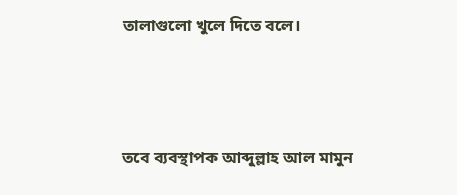তালাগুলো খুলে দিতে বলে।



তবে ব্যবস্থাপক আব্দুল্লাহ আল মামুন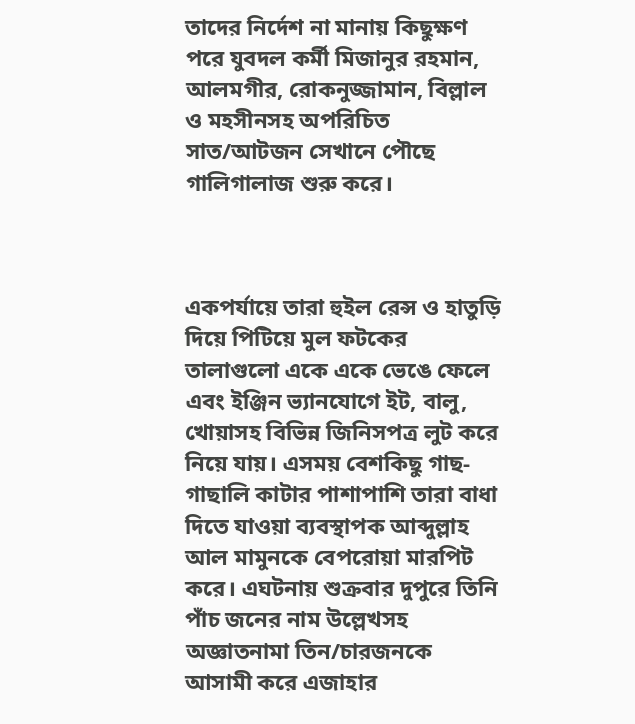তাদের নির্দেশ না মানায় কিছুক্ষণ পরে যুবদল কর্মী মিজানুর রহমান, আলমগীর, রোকনুজ্জামান, বিল্লাল ও মহসীনসহ অপরিচিত সাত/আটজন সেখানে পৌছে গালিগালাজ শুরু করে।



একপর্যায়ে তারা হুইল রেন্স ও হাতুড়ি দিয়ে পিটিয়ে মুল ফটকের তালাগুলো একে একে ভেঙে ফেলে এবং ইঞ্জিন ভ্যানযোগে ইট, বালু, খোয়াসহ বিভিন্ন জিনিসপত্র লুট করে নিয়ে যায়। এসময় বেশকিছু গাছ-গাছালি কাটার পাশাপাশি তারা বাধা দিতে যাওয়া ব্যবস্থাপক আব্দুল্লাহ আল মামুনকে বেপরোয়া মারপিট করে। এঘটনায় শুক্রবার দুপুরে তিনি পাঁচ জনের নাম উল্লেখসহ অজ্ঞাতনামা তিন/চারজনকে আসামী করে এজাহার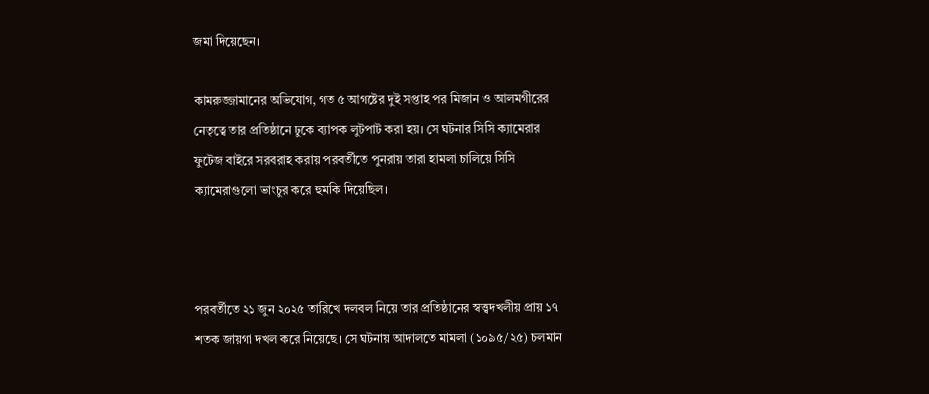জমা দিয়েছেন।

কামরুজ্জামানের অভিযোগ, গত ৫ আগষ্টের দুই সপ্তাহ পর মিজান ও আলমগীরের নেতৃত্বে তার প্রতিষ্ঠানে ঢুকে ব্যাপক লুটপাট করা হয়। সে ঘটনার সিসি ক্যামেরার ফুটেজ বাইরে সরবরাহ করায় পরবর্তীতে পুনরায় তারা হামলা চালিয়ে সিসি ক্যামেরাগুলো ভাংচুর করে হুমকি দিয়েছিল।



পরবর্তীতে ২১ জুন ২০২৫ তারিখে দলবল নিয়ে তার প্রতিষ্ঠানের স্বত্ত্বদখলীয় প্রায় ১৭ শতক জায়গা দখল করে নিয়েছে। সে ঘটনায় আদালতে মামলা (১০৯৫/২৫) চলমান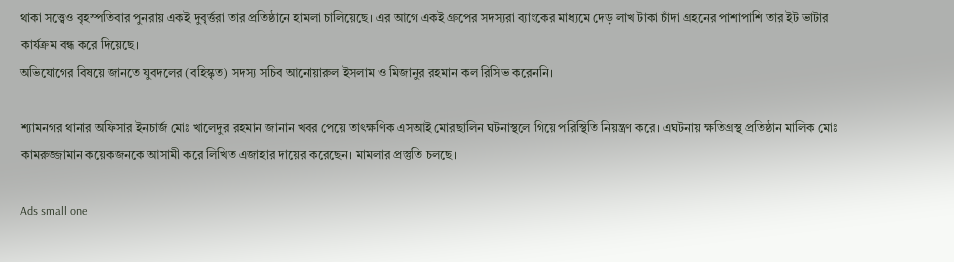থাকা সত্ত্বেও বৃহস্পতিবার পুনরায় একই দুবৃর্ত্তরা তার প্রতিষ্ঠানে হামলা চালিয়েছে। এর আগে একই গ্রুপের সদস্যরা ব্যাংকের মাধ্যমে দেড় লাখ টাকা চাঁদা গ্রহনের পাশাপাশি তার ইট ভাটার কার্যক্রম বন্ধ করে দিয়েছে।
অভিযোগের বিষয়ে জানতে যুবদলের (বহিস্কৃত) সদস্য সচিব আনোয়ারুল ইসলাম ও মিজানুর রহমান কল রিসিভ করেননি।

শ্যামনগর থানার অফিসার ইনচার্জ মোঃ খালেদুর রহমান জানান খবর পেয়ে তাৎক্ষণিক এসআই মোরছালিন ঘটনাস্থলে গিয়ে পরিস্থিতি নিয়ন্ত্রণ করে। এঘটনায় ক্ষতিগ্রস্থ প্রতিষ্ঠান মালিক মোঃ কামরুজ্জামান কয়েকজনকে আসামী করে লিখিত এজাহার দায়ের করেছেন। মামলার প্রস্তুতি চলছে।

Ads small one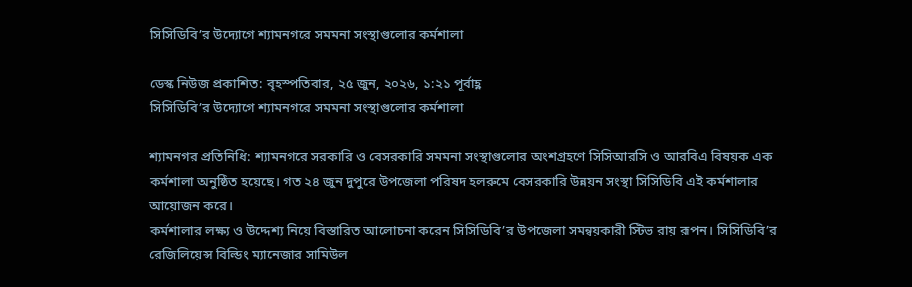সিসিডিবি’র উদ্যোগে শ্যামনগরে সমমনা সংস্থাগুলোর কর্মশালা

ডেস্ক নিউজ প্রকাশিত: বৃহস্পতিবার, ২৫ জুন, ২০২৬, ১:২১ পূর্বাহ্ণ
সিসিডিবি’র উদ্যোগে শ্যামনগরে সমমনা সংস্থাগুলোর কর্মশালা

শ্যামনগর প্রতিনিধি: শ্যামনগরে সরকারি ও বেসরকারি সমমনা সংস্থাগুলোর অংশগ্রহণে সিসিআরসি ও আরবিএ বিষয়ক এক কর্মশালা অনুষ্ঠিত হয়েছে। গত ২৪ জুন দুপুরে উপজেলা পরিষদ হলরুমে বেসরকারি উন্নয়ন সংস্থা সিসিডিবি এই কর্মশালার আয়োজন করে।
কর্মশালার লক্ষ্য ও উদ্দেশ্য নিয়ে বিস্তারিত আলোচনা করেন সিসিডিবি’র উপজেলা সমন্বয়কারী স্টিভ রায় রূপন। সিসিডিবি’র রেজিলিয়েন্স বিল্ডিং ম্যানেজার সামিউল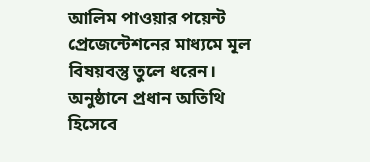আলিম পাওয়ার পয়েন্ট প্রেজেন্টেশনের মাধ্যমে মূল বিষয়বস্তু তুলে ধরেন। অনুষ্ঠানে প্রধান অতিথি হিসেবে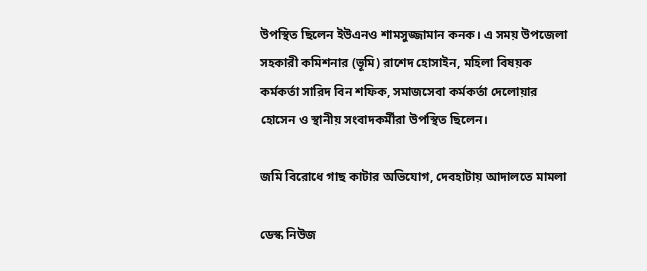উপস্থিত ছিলেন ইউএনও শামসুজ্জামান কনক। এ সময় উপজেলা সহকারী কমিশনার (ভূমি) রাশেদ হোসাইন, মহিলা বিষয়ক কর্মকর্তা সারিদ বিন শফিক, সমাজসেবা কর্মকর্তা দেলোয়ার হোসেন ও স্থানীয় সংবাদকর্মীরা উপস্থিত ছিলেন।

জমি বিরোধে গাছ কাটার অভিযোগ, দেবহাটায় আদালতে মামলা

ডেস্ক নিউজ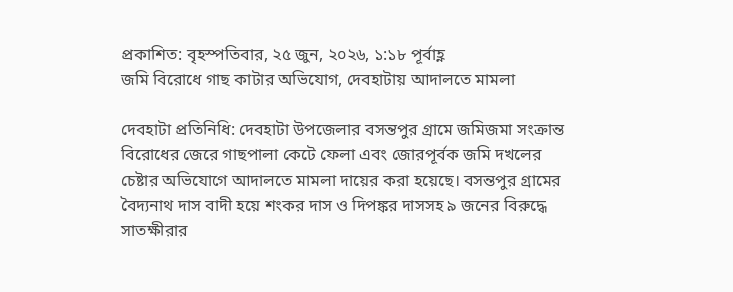প্রকাশিত: বৃহস্পতিবার, ২৫ জুন, ২০২৬, ১:১৮ পূর্বাহ্ণ
জমি বিরোধে গাছ কাটার অভিযোগ, দেবহাটায় আদালতে মামলা

দেবহাটা প্রতিনিধি: দেবহাটা উপজেলার বসন্তপুর গ্রামে জমিজমা সংক্রান্ত বিরোধের জেরে গাছপালা কেটে ফেলা এবং জোরপূর্বক জমি দখলের চেষ্টার অভিযোগে আদালতে মামলা দায়ের করা হয়েছে। বসন্তপুর গ্রামের বৈদ্যনাথ দাস বাদী হয়ে শংকর দাস ও দিপঙ্কর দাসসহ ৯ জনের বিরুদ্ধে সাতক্ষীরার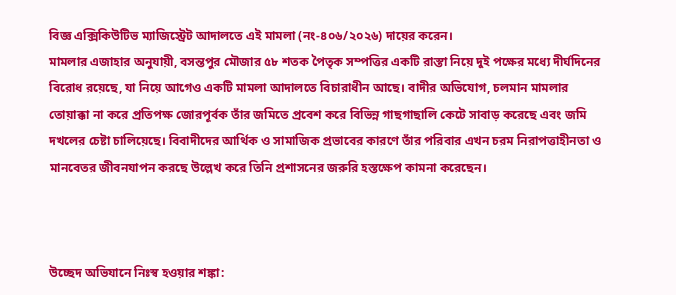বিজ্ঞ এক্সিকিউটিভ ম্যাজিস্ট্রেট আদালতে এই মামলা (নং-৪০৬/২০২৬) দায়ের করেন।
মামলার এজাহার অনুযায়ী, বসন্তপুর মৌজার ৫৮ শতক পৈতৃক সম্পত্তির একটি রাস্তা নিয়ে দুই পক্ষের মধ্যে দীর্ঘদিনের বিরোধ রয়েছে, যা নিয়ে আগেও একটি মামলা আদালতে বিচারাধীন আছে। বাদীর অভিযোগ, চলমান মামলার তোয়াক্কা না করে প্রতিপক্ষ জোরপূর্বক তাঁর জমিতে প্রবেশ করে বিভিন্ন গাছগাছালি কেটে সাবাড় করেছে এবং জমি দখলের চেষ্টা চালিয়েছে। বিবাদীদের আর্থিক ও সামাজিক প্রভাবের কারণে তাঁর পরিবার এখন চরম নিরাপত্তাহীনতা ও মানবেতর জীবনযাপন করছে উল্লেখ করে তিনি প্রশাসনের জরুরি হস্তক্ষেপ কামনা করেছেন।



উচ্ছেদ অভিযানে নিঃস্ব হওয়ার শঙ্কা: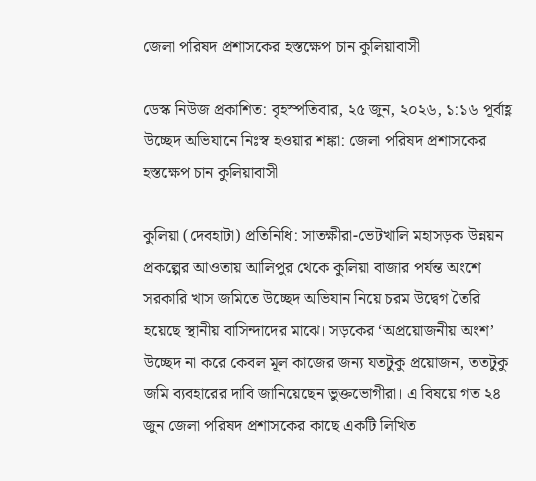জেলা পরিষদ প্রশাসকের হস্তক্ষেপ চান কুলিয়াবাসী

ডেস্ক নিউজ প্রকাশিত: বৃহস্পতিবার, ২৫ জুন, ২০২৬, ১:১৬ পূর্বাহ্ণ
উচ্ছেদ অভিযানে নিঃস্ব হওয়ার শঙ্কা: জেলা পরিষদ প্রশাসকের হস্তক্ষেপ চান কুলিয়াবাসী

কুলিয়া (দেবহাটা) প্রতিনিধি: সাতক্ষীরা-ভেটখালি মহাসড়ক উন্নয়ন প্রকল্পের আওতায় আলিপুর থেকে কুলিয়া বাজার পর্যন্ত অংশে সরকারি খাস জমিতে উচ্ছেদ অভিযান নিয়ে চরম উদ্বেগ তৈরি হয়েছে স্থানীয় বাসিন্দাদের মাঝে। সড়কের ‘অপ্রয়োজনীয় অংশ’ উচ্ছেদ না করে কেবল মূল কাজের জন্য যতটুকু প্রয়োজন, ততটুকু জমি ব্যবহারের দাবি জানিয়েছেন ভুক্তভোগীরা। এ বিষয়ে গত ২৪ জুন জেলা পরিষদ প্রশাসকের কাছে একটি লিখিত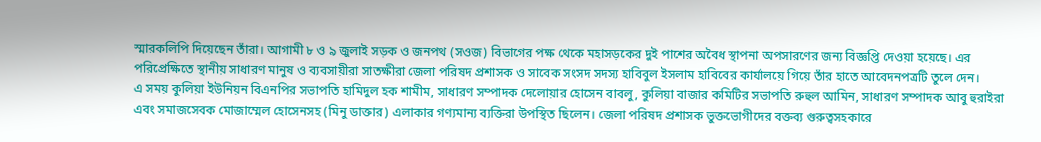স্মারকলিপি দিয়েছেন তাঁরা। আগামী ৮ ও ৯ জুলাই সড়ক ও জনপথ (সওজ) বিভাগের পক্ষ থেকে মহাসড়কের দুই পাশের অবৈধ স্থাপনা অপসারণের জন্য বিজ্ঞপ্তি দেওয়া হয়েছে। এর পরিপ্রেক্ষিতে স্থানীয় সাধারণ মানুষ ও ব্যবসায়ীরা সাতক্ষীরা জেলা পরিষদ প্রশাসক ও সাবেক সংসদ সদস্য হাবিবুল ইসলাম হাবিবের কার্যালয়ে গিয়ে তাঁর হাতে আবেদনপত্রটি তুলে দেন।
এ সময় কুলিয়া ইউনিয়ন বিএনপির সভাপতি হামিদুল হক শামীম, সাধারণ সম্পাদক দেলোয়ার হোসেন বাবলু, কুলিয়া বাজার কমিটির সভাপতি রুহুল আমিন, সাধারণ সম্পাদক আবু হুরাইরা এবং সমাজসেবক মোজাম্মেল হোসেনসহ (মিনু ডাক্তার) এলাকার গণ্যমান্য ব্যক্তিরা উপস্থিত ছিলেন। জেলা পরিষদ প্রশাসক ভুক্তভোগীদের বক্তব্য গুরুত্বসহকারে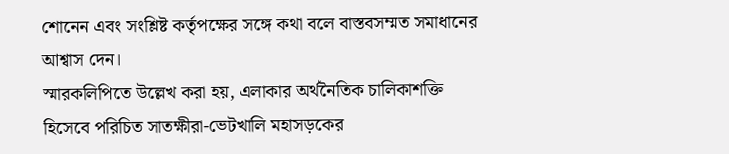শোনেন এবং সংশ্লিষ্ট কর্তৃপক্ষের সঙ্গে কথা বলে বাস্তবসম্মত সমাধানের আশ্বাস দেন।
স্মারকলিপিতে উল্লেখ করা হয়, এলাকার অর্থনৈতিক চালিকাশক্তি হিসেবে পরিচিত সাতক্ষীরা-ভেটখালি মহাসড়কের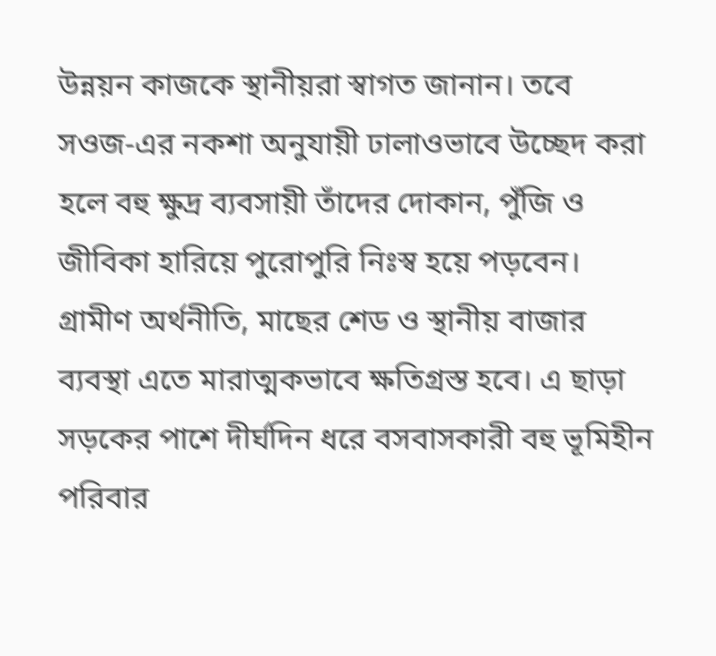উন্নয়ন কাজকে স্থানীয়রা স্বাগত জানান। তবে সওজ-এর নকশা অনুযায়ী ঢালাওভাবে উচ্ছেদ করা হলে বহু ক্ষুদ্র ব্যবসায়ী তাঁদের দোকান, পুঁজি ও জীবিকা হারিয়ে পুরোপুরি নিঃস্ব হয়ে পড়বেন। গ্রামীণ অর্থনীতি, মাছের শেড ও স্থানীয় বাজার ব্যবস্থা এতে মারাত্মকভাবে ক্ষতিগ্রস্ত হবে। এ ছাড়া সড়কের পাশে দীর্ঘদিন ধরে বসবাসকারী বহু ভূমিহীন পরিবার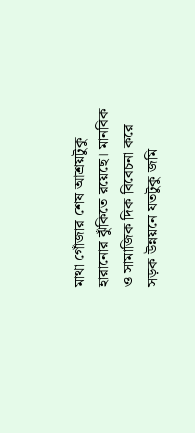মাথা গোঁজার শেষ আশ্রয়টুকু হারানোর ঝুঁকিতে রয়েছে। মানবিক ও সামাজিক দিক বিবেচনা করে সড়ক উন্নয়নে যতটুকু জমি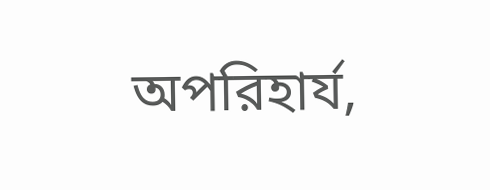অপরিহার্য,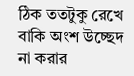ঠিক ততটুকু রেখে বাকি অংশ উচ্ছেদ না করার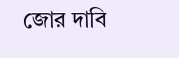জোর দাবি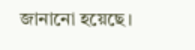জানানো হয়েছে।